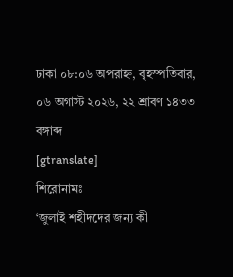ঢাকা ০৮:০৬ অপরাহ্ন, বৃহস্পতিবার, ০৬ অগাস্ট ২০২৬, ২২ শ্রাবণ ১৪৩৩ বঙ্গাব্দ
[gtranslate]
শিরোনামঃ
‘জুলাই শহীদদের জন্য কী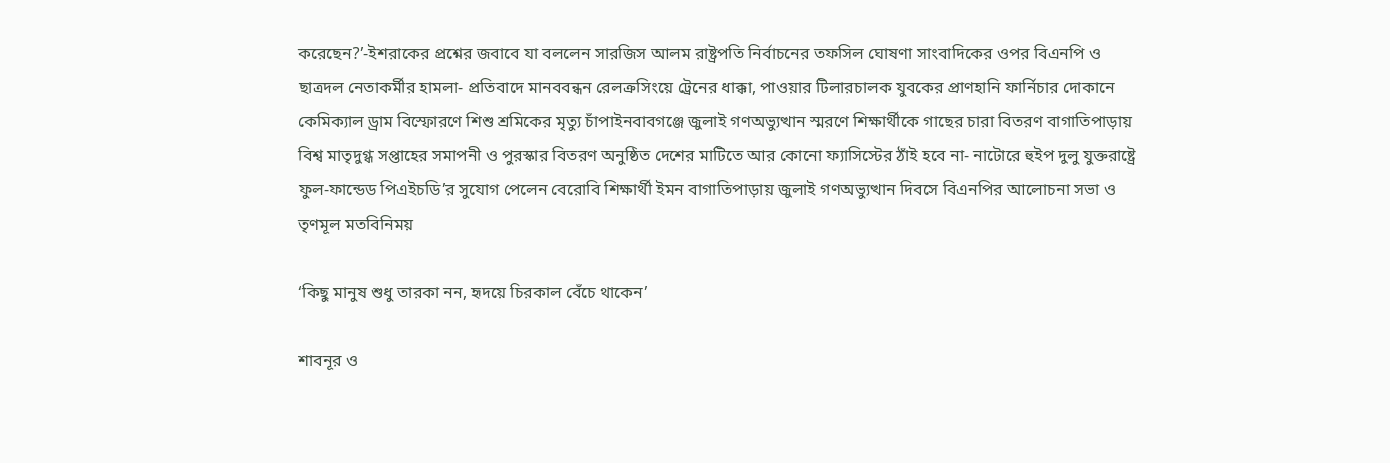করেছেন?’-ইশরাকের প্রশ্নের জবাবে যা বললেন সারজিস আলম রাষ্ট্রপতি নির্বাচনের তফসিল ঘোষণা সাংবাদিকের ওপর বিএনপি ও ছাত্রদল নেতাকর্মীর হামলা- প্রতিবাদে মানববন্ধন রেলক্রসিংয়ে ট্রেনের ধাক্কা, পাওয়ার টিলারচালক যুবকের প্রাণহানি ফার্নিচার দোকানে কেমিক্যাল ড্রাম বিস্ফোরণে শিশু শ্রমিকের মৃত্যু চাঁপাইনবাবগঞ্জে জুলাই গণঅভ্যুত্থান স্মরণে শিক্ষার্থীকে গাছের চারা বিতরণ বাগাতিপাড়ায় বিশ্ব মাতৃদুগ্ধ সপ্তাহের সমাপনী ও পুরস্কার বিতরণ অনুষ্ঠিত দেশের মাটিতে আর কোনো ফ্যাসিস্টের ঠাঁই হবে না- নাটোরে হুইপ দুলু যুক্তরাষ্ট্রে ফুল-ফান্ডেড পিএইচডি’র সুযোগ পেলেন বেরোবি শিক্ষার্থী ইমন বাগাতিপাড়ায় জুলাই গণঅভ্যুত্থান দিবসে বিএনপির আলোচনা সভা ও তৃণমূল মতবিনিময়

‘কিছু মানুষ শুধু তারকা নন, হৃদয়ে চিরকাল বেঁচে থাকেন’

শাবনূর ও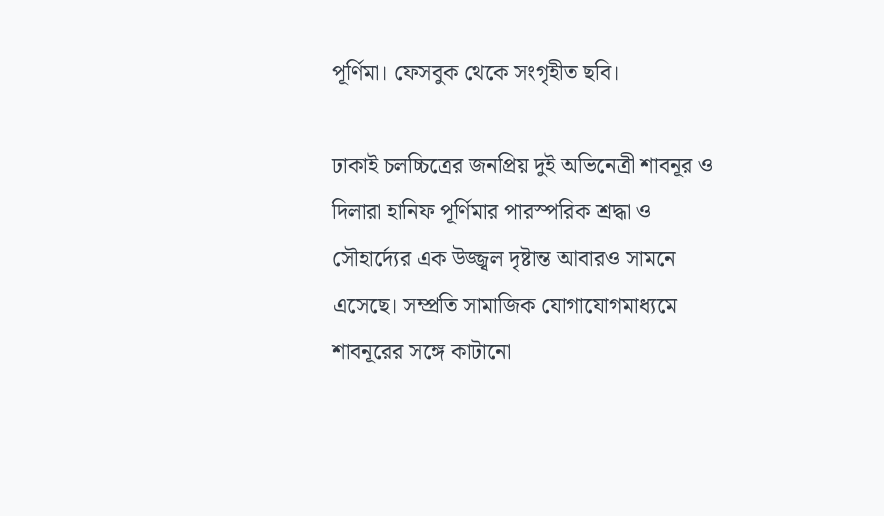পূর্ণিমা। ফেসবুক থেকে সংগৃহীত ছবি।

ঢাকাই চলচ্চিত্রের জনপ্রিয় দুই অভিনেত্রী শাবনূর ও দিলারা হানিফ পূর্ণিমার পারস্পরিক শ্রদ্ধা ও সৌহার্দ্যের এক উজ্জ্বল দৃষ্টান্ত আবারও সামনে এসেছে। সম্প্রতি সামাজিক যোগাযোগমাধ্যমে শাবনূরের সঙ্গে কাটানো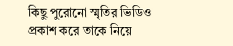কিছু পুরোনো স্মৃতির ভিডিও প্রকাশ করে তাকে নিয়ে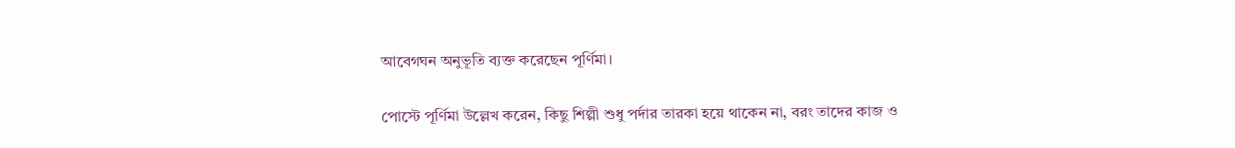আবেগঘন অনুভূতি ব্যক্ত করেছেন পূর্ণিমা।

পোস্টে পূর্ণিমা উল্লেখ করেন, কিছু শিল্পী শুধু পর্দার তারকা হয়ে থাকেন না, বরং তাদের কাজ ও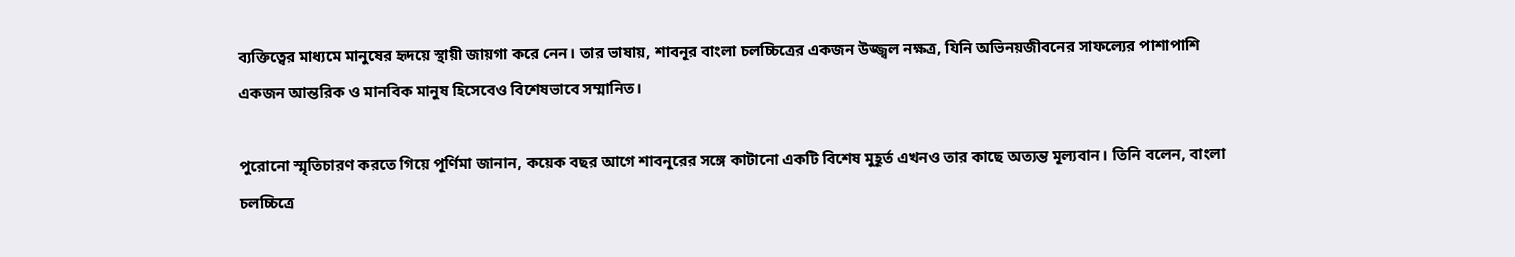ব্যক্তিত্বের মাধ্যমে মানুষের হৃদয়ে স্থায়ী জায়গা করে নেন। তার ভাষায়, শাবনূর বাংলা চলচ্চিত্রের একজন উজ্জ্বল নক্ষত্র, যিনি অভিনয়জীবনের সাফল্যের পাশাপাশি একজন আন্তরিক ও মানবিক মানুষ হিসেবেও বিশেষভাবে সম্মানিত।

পুরোনো স্মৃতিচারণ করতে গিয়ে পূর্ণিমা জানান, কয়েক বছর আগে শাবনূরের সঙ্গে কাটানো একটি বিশেষ মুহূর্ত এখনও তার কাছে অত্যন্ত মূল্যবান। তিনি বলেন, বাংলা চলচ্চিত্রে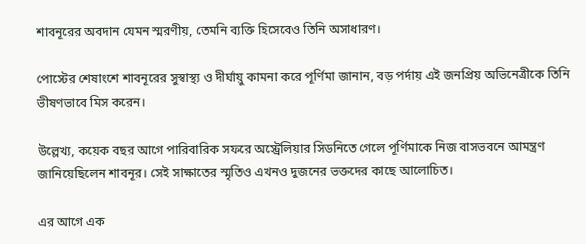শাবনূরের অবদান যেমন স্মরণীয়, তেমনি ব্যক্তি হিসেবেও তিনি অসাধারণ।

পোস্টের শেষাংশে শাবনূরের সুস্বাস্থ্য ও দীর্ঘায়ু কামনা করে পূর্ণিমা জানান, বড় পর্দায় এই জনপ্রিয় অভিনেত্রীকে তিনি ভীষণভাবে মিস করেন।

উল্লেখ্য, কয়েক বছর আগে পারিবারিক সফরে অস্ট্রেলিয়ার সিডনিতে গেলে পূর্ণিমাকে নিজ বাসভবনে আমন্ত্রণ জানিয়েছিলেন শাবনূর। সেই সাক্ষাতের স্মৃতিও এখনও দুজনের ভক্তদের কাছে আলোচিত।

এর আগে এক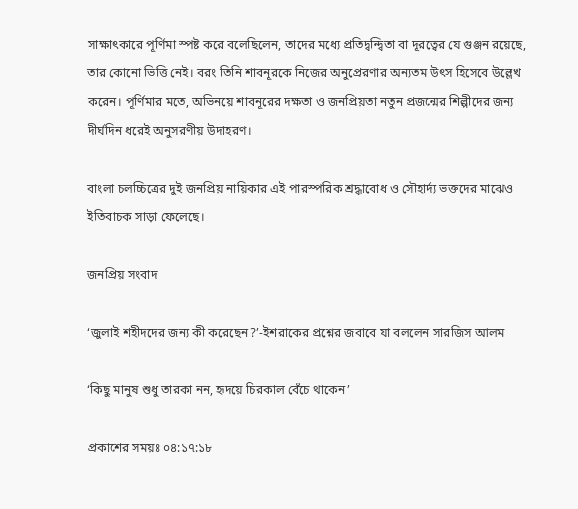সাক্ষাৎকারে পূর্ণিমা স্পষ্ট করে বলেছিলেন, তাদের মধ্যে প্রতিদ্বন্দ্বিতা বা দূরত্বের যে গুঞ্জন রয়েছে, তার কোনো ভিত্তি নেই। বরং তিনি শাবনূরকে নিজের অনুপ্রেরণার অন্যতম উৎস হিসেবে উল্লেখ করেন। পূর্ণিমার মতে, অভিনয়ে শাবনূরের দক্ষতা ও জনপ্রিয়তা নতুন প্রজন্মের শিল্পীদের জন্য দীর্ঘদিন ধরেই অনুসরণীয় উদাহরণ।

বাংলা চলচ্চিত্রের দুই জনপ্রিয় নায়িকার এই পারস্পরিক শ্রদ্ধাবোধ ও সৌহার্দ্য ভক্তদের মাঝেও ইতিবাচক সাড়া ফেলেছে।

জনপ্রিয় সংবাদ

‘জুলাই শহীদদের জন্য কী করেছেন?’-ইশরাকের প্রশ্নের জবাবে যা বললেন সারজিস আলম

‘কিছু মানুষ শুধু তারকা নন, হৃদয়ে চিরকাল বেঁচে থাকেন’

প্রকাশের সময়ঃ ০৪:১৭:১৮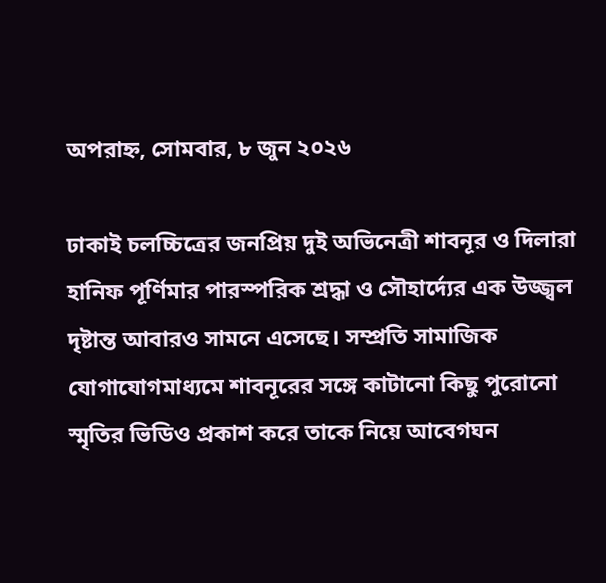অপরাহ্ন, সোমবার, ৮ জুন ২০২৬

ঢাকাই চলচ্চিত্রের জনপ্রিয় দুই অভিনেত্রী শাবনূর ও দিলারা হানিফ পূর্ণিমার পারস্পরিক শ্রদ্ধা ও সৌহার্দ্যের এক উজ্জ্বল দৃষ্টান্ত আবারও সামনে এসেছে। সম্প্রতি সামাজিক যোগাযোগমাধ্যমে শাবনূরের সঙ্গে কাটানো কিছু পুরোনো স্মৃতির ভিডিও প্রকাশ করে তাকে নিয়ে আবেগঘন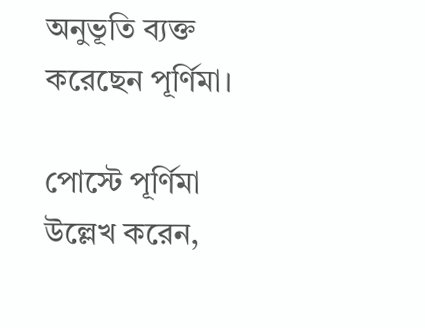অনুভূতি ব্যক্ত করেছেন পূর্ণিমা।

পোস্টে পূর্ণিমা উল্লেখ করেন,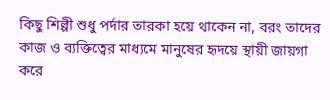কিছু শিল্পী শুধু পর্দার তারকা হয়ে থাকেন না, বরং তাদের কাজ ও ব্যক্তিত্বের মাধ্যমে মানুষের হৃদয়ে স্থায়ী জায়গা করে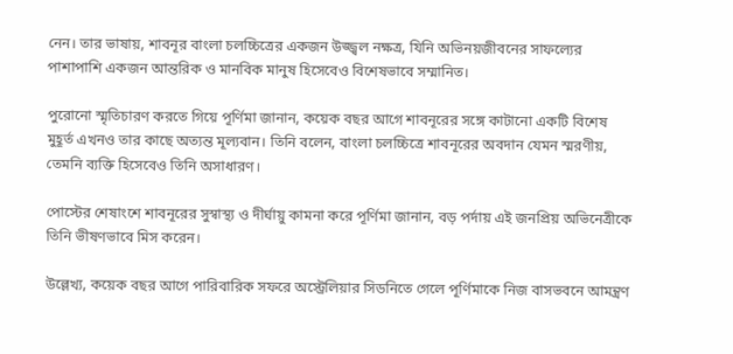নেন। তার ভাষায়, শাবনূর বাংলা চলচ্চিত্রের একজন উজ্জ্বল নক্ষত্র, যিনি অভিনয়জীবনের সাফল্যের পাশাপাশি একজন আন্তরিক ও মানবিক মানুষ হিসেবেও বিশেষভাবে সম্মানিত।

পুরোনো স্মৃতিচারণ করতে গিয়ে পূর্ণিমা জানান, কয়েক বছর আগে শাবনূরের সঙ্গে কাটানো একটি বিশেষ মুহূর্ত এখনও তার কাছে অত্যন্ত মূল্যবান। তিনি বলেন, বাংলা চলচ্চিত্রে শাবনূরের অবদান যেমন স্মরণীয়, তেমনি ব্যক্তি হিসেবেও তিনি অসাধারণ।

পোস্টের শেষাংশে শাবনূরের সুস্বাস্থ্য ও দীর্ঘায়ু কামনা করে পূর্ণিমা জানান, বড় পর্দায় এই জনপ্রিয় অভিনেত্রীকে তিনি ভীষণভাবে মিস করেন।

উল্লেখ্য, কয়েক বছর আগে পারিবারিক সফরে অস্ট্রেলিয়ার সিডনিতে গেলে পূর্ণিমাকে নিজ বাসভবনে আমন্ত্রণ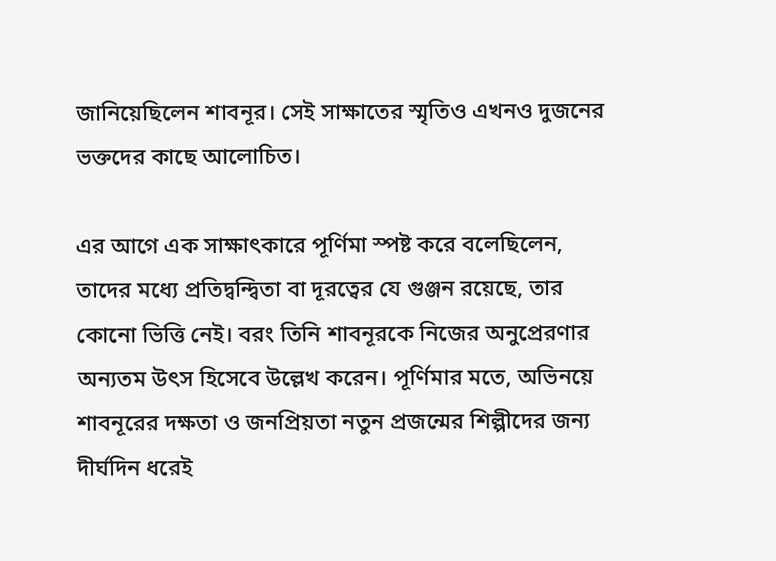জানিয়েছিলেন শাবনূর। সেই সাক্ষাতের স্মৃতিও এখনও দুজনের ভক্তদের কাছে আলোচিত।

এর আগে এক সাক্ষাৎকারে পূর্ণিমা স্পষ্ট করে বলেছিলেন, তাদের মধ্যে প্রতিদ্বন্দ্বিতা বা দূরত্বের যে গুঞ্জন রয়েছে, তার কোনো ভিত্তি নেই। বরং তিনি শাবনূরকে নিজের অনুপ্রেরণার অন্যতম উৎস হিসেবে উল্লেখ করেন। পূর্ণিমার মতে, অভিনয়ে শাবনূরের দক্ষতা ও জনপ্রিয়তা নতুন প্রজন্মের শিল্পীদের জন্য দীর্ঘদিন ধরেই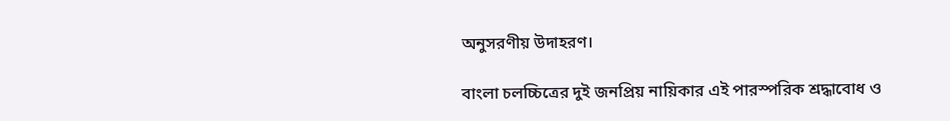অনুসরণীয় উদাহরণ।

বাংলা চলচ্চিত্রের দুই জনপ্রিয় নায়িকার এই পারস্পরিক শ্রদ্ধাবোধ ও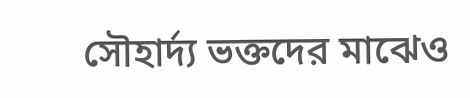সৌহার্দ্য ভক্তদের মাঝেও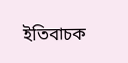ইতিবাচক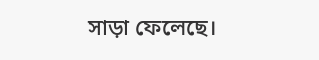সাড়া ফেলেছে।